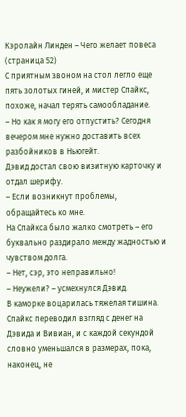Кэролайн Линден – Чего желает повеса (страница 52)
С приятным звоном на стол легло еще пять золотых гиней, и мистер Спайкс, похоже, начал терять самообладание.
– Но как я могу его отпустить? Сегодня вечером мне нужно доставить всех разбойников в Ньюгейт.
Дэвид достал свою визитную карточку и отдал шерифу.
– Если возникнут проблемы, обращайтесь ко мне.
На Спайкса было жалко смотреть – его буквально раздирало между жадностью и чувством долга.
– Нет, сэр, это неправильно!
– Неужели? – усмехнулся Дэвид.
В каморке воцарилась тяжелая тишина. Спайкс переводил взгляд с денег на Дэвида и Вивиан, и с каждой секундой словно уменьшался в размерах, пока, наконец, не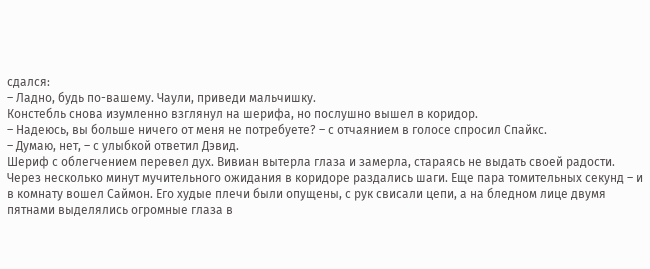сдался:
– Ладно, будь по-вашему. Чаули, приведи мальчишку.
Констебль снова изумленно взглянул на шерифа, но послушно вышел в коридор.
– Надеюсь, вы больше ничего от меня не потребуете? – с отчаянием в голосе спросил Спайкс.
– Думаю, нет, – с улыбкой ответил Дэвид.
Шериф с облегчением перевел дух. Вивиан вытерла глаза и замерла, стараясь не выдать своей радости. Через несколько минут мучительного ожидания в коридоре раздались шаги. Еще пара томительных секунд – и в комнату вошел Саймон. Его худые плечи были опущены, с рук свисали цепи, а на бледном лице двумя пятнами выделялись огромные глаза в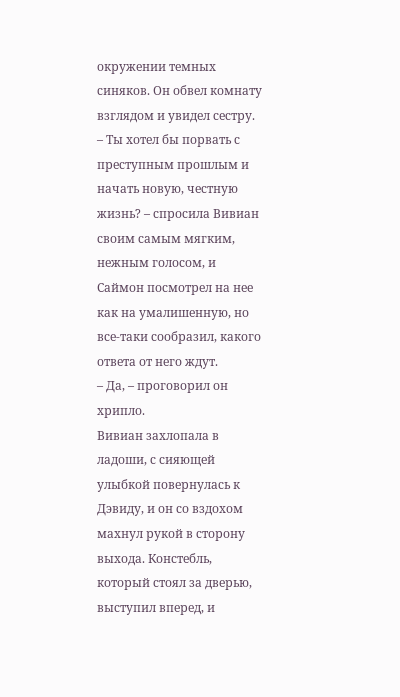окружении темных синяков. Он обвел комнату взглядом и увидел сестру.
– Ты хотел бы порвать с преступным прошлым и начать новую, честную жизнь? – спросила Вивиан своим самым мягким, нежным голосом, и Саймон посмотрел на нее как на умалишенную, но все-таки сообразил, какого ответа от него ждут.
– Да, – проговорил он хрипло.
Вивиан захлопала в ладоши, с сияющей улыбкой повернулась к Дэвиду, и он со вздохом махнул рукой в сторону выхода. Констебль, который стоял за дверью, выступил вперед, и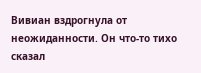Вивиан вздрогнула от неожиданности. Он что-то тихо сказал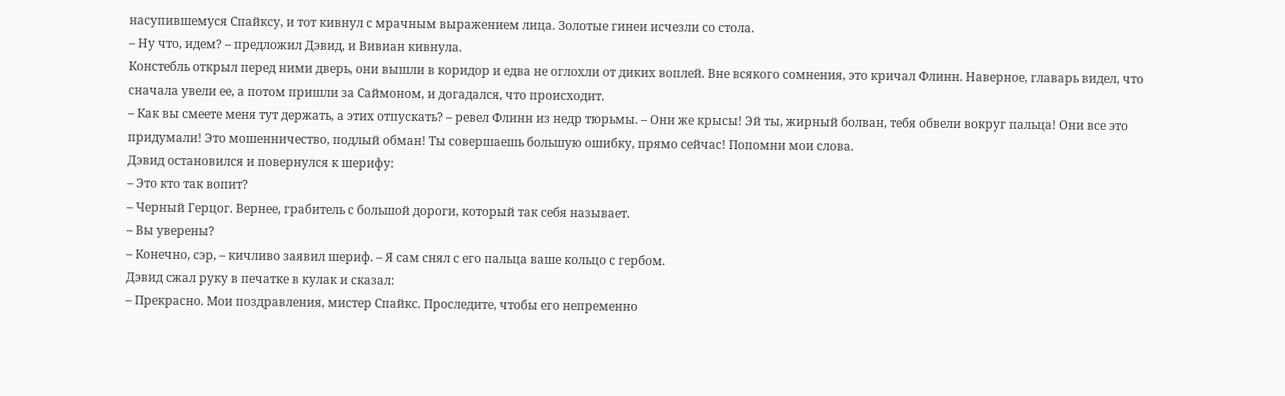насупившемуся Спайксу, и тот кивнул с мрачным выражением лица. Золотые гинеи исчезли со стола.
– Ну что, идем? – предложил Дэвид, и Вивиан кивнула.
Констебль открыл перед ними дверь, они вышли в коридор и едва не оглохли от диких воплей. Вне всякого сомнения, это кричал Флинн. Наверное, главарь видел, что сначала увели ее, а потом пришли за Саймоном, и догадался, что происходит.
– Как вы смеете меня тут держать, а этих отпускать? – ревел Флинн из недр тюрьмы. – Они же крысы! Эй ты, жирный болван, тебя обвели вокруг пальца! Они все это придумали! Это мошенничество, подлый обман! Ты совершаешь большую ошибку, прямо сейчас! Попомни мои слова.
Дэвид остановился и повернулся к шерифу:
– Это кто так вопит?
– Черный Герцог. Вернее, грабитель с большой дороги, который так себя называет.
– Вы уверены?
– Конечно, сэр, – кичливо заявил шериф. – Я сам снял с его пальца ваше кольцо с гербом.
Дэвид сжал руку в печатке в кулак и сказал:
– Прекрасно. Мои поздравления, мистер Спайкс. Проследите, чтобы его непременно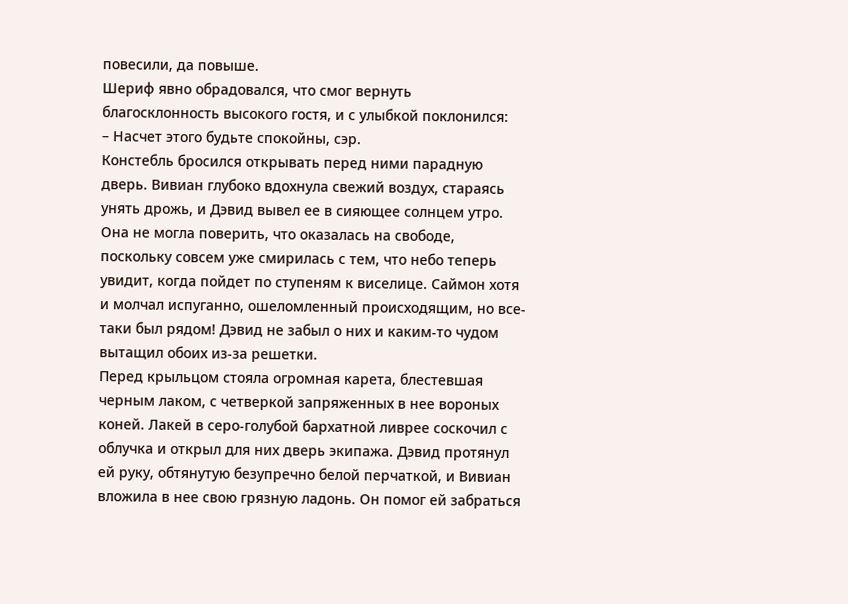повесили, да повыше.
Шериф явно обрадовался, что смог вернуть благосклонность высокого гостя, и с улыбкой поклонился:
– Насчет этого будьте спокойны, сэр.
Констебль бросился открывать перед ними парадную дверь. Вивиан глубоко вдохнула свежий воздух, стараясь унять дрожь, и Дэвид вывел ее в сияющее солнцем утро. Она не могла поверить, что оказалась на свободе, поскольку совсем уже смирилась с тем, что небо теперь увидит, когда пойдет по ступеням к виселице. Саймон хотя и молчал испуганно, ошеломленный происходящим, но все-таки был рядом! Дэвид не забыл о них и каким-то чудом вытащил обоих из-за решетки.
Перед крыльцом стояла огромная карета, блестевшая черным лаком, с четверкой запряженных в нее вороных коней. Лакей в серо-голубой бархатной ливрее соскочил с облучка и открыл для них дверь экипажа. Дэвид протянул ей руку, обтянутую безупречно белой перчаткой, и Вивиан вложила в нее свою грязную ладонь. Он помог ей забраться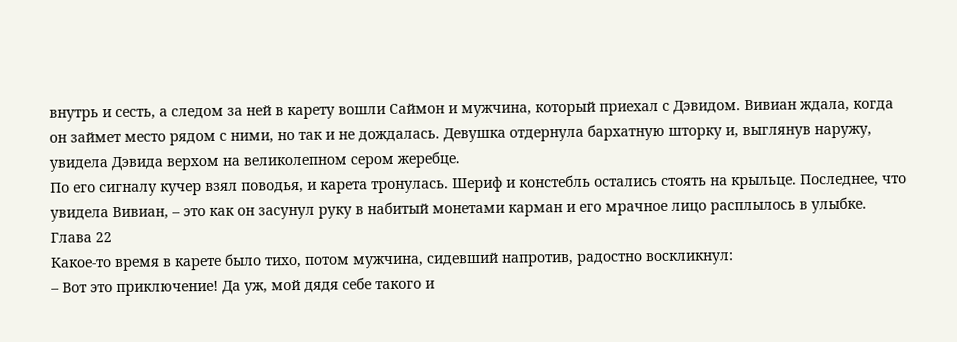внутрь и сесть, а следом за ней в карету вошли Саймон и мужчина, который приехал с Дэвидом. Вивиан ждала, когда он займет место рядом с ними, но так и не дождалась. Девушка отдернула бархатную шторку и, выглянув наружу, увидела Дэвида верхом на великолепном сером жеребце.
По его сигналу кучер взял поводья, и карета тронулась. Шериф и констебль остались стоять на крыльце. Последнее, что увидела Вивиан, – это как он засунул руку в набитый монетами карман и его мрачное лицо расплылось в улыбке.
Глава 22
Какое-то время в карете было тихо, потом мужчина, сидевший напротив, радостно воскликнул:
– Вот это приключение! Да уж, мой дядя себе такого и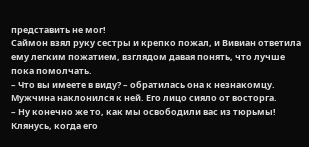представить не мог!
Саймон взял руку сестры и крепко пожал, и Вивиан ответила ему легким пожатием, взглядом давая понять, что лучше пока помолчать.
– Что вы имеете в виду? – обратилась она к незнакомцу.
Мужчина наклонился к ней. Его лицо сияло от восторга.
– Ну конечно же то, как мы освободили вас из тюрьмы! Клянусь, когда его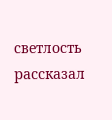светлость рассказал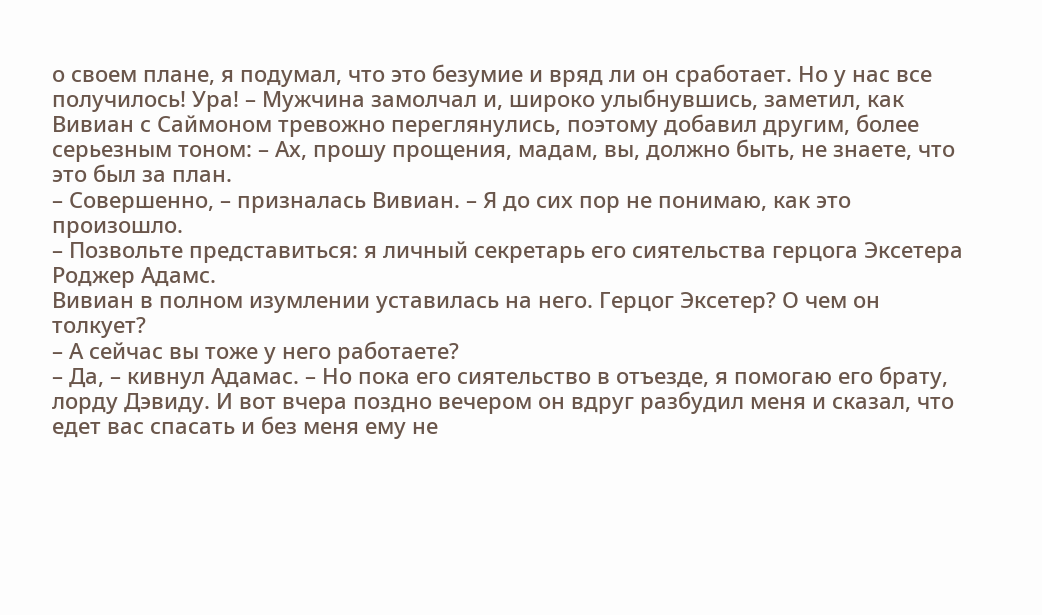о своем плане, я подумал, что это безумие и вряд ли он сработает. Но у нас все получилось! Ура! – Мужчина замолчал и, широко улыбнувшись, заметил, как Вивиан с Саймоном тревожно переглянулись, поэтому добавил другим, более серьезным тоном: – Ах, прошу прощения, мадам, вы, должно быть, не знаете, что это был за план.
– Совершенно, – призналась Вивиан. – Я до сих пор не понимаю, как это произошло.
– Позвольте представиться: я личный секретарь его сиятельства герцога Эксетера Роджер Адамс.
Вивиан в полном изумлении уставилась на него. Герцог Эксетер? О чем он толкует?
– А сейчас вы тоже у него работаете?
– Да, – кивнул Адамас. – Но пока его сиятельство в отъезде, я помогаю его брату, лорду Дэвиду. И вот вчера поздно вечером он вдруг разбудил меня и сказал, что едет вас спасать и без меня ему не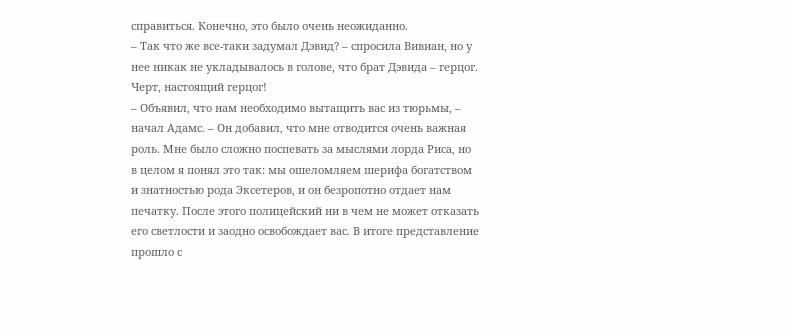справиться. Конечно, это было очень неожиданно.
– Так что же все-таки задумал Дэвид? – спросила Вивиан, но у нее никак не укладывалось в голове, что брат Дэвида – герцог. Черт, настоящий герцог!
– Объявил, что нам необходимо вытащить вас из тюрьмы, – начал Адамс. – Он добавил, что мне отводится очень важная роль. Мне было сложно поспевать за мыслями лорда Риса, но в целом я понял это так: мы ошеломляем шерифа богатством и знатностью рода Эксетеров, и он безропотно отдает нам печатку. После этого полицейский ни в чем не может отказать его светлости и заодно освобождает вас. В итоге представление прошло с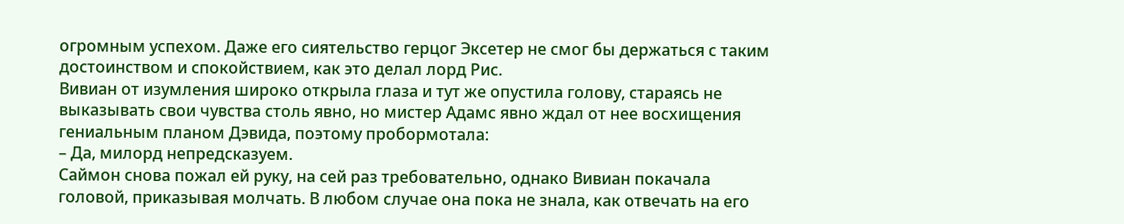огромным успехом. Даже его сиятельство герцог Эксетер не смог бы держаться с таким достоинством и спокойствием, как это делал лорд Рис.
Вивиан от изумления широко открыла глаза и тут же опустила голову, стараясь не выказывать свои чувства столь явно, но мистер Адамс явно ждал от нее восхищения гениальным планом Дэвида, поэтому пробормотала:
– Да, милорд непредсказуем.
Саймон снова пожал ей руку, на сей раз требовательно, однако Вивиан покачала головой, приказывая молчать. В любом случае она пока не знала, как отвечать на его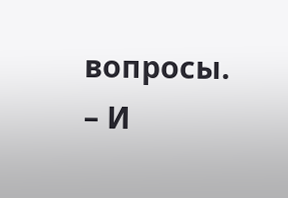вопросы.
– И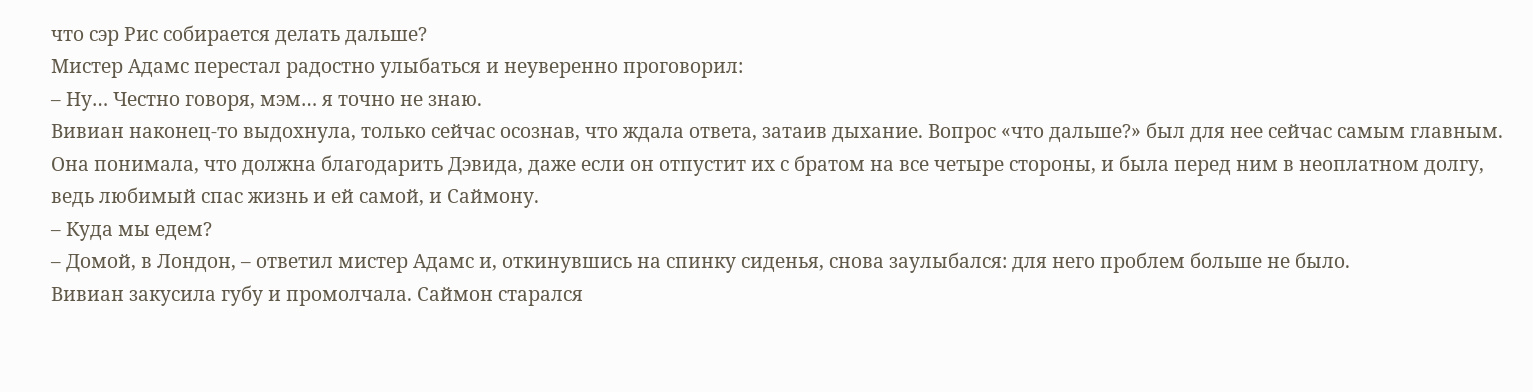что сэр Рис собирается делать дальше?
Мистер Адамс перестал радостно улыбаться и неуверенно проговорил:
– Ну… Честно говоря, мэм… я точно не знаю.
Вивиан наконец-то выдохнула, только сейчас осознав, что ждала ответа, затаив дыхание. Вопрос «что дальше?» был для нее сейчас самым главным. Она понимала, что должна благодарить Дэвида, даже если он отпустит их с братом на все четыре стороны, и была перед ним в неоплатном долгу, ведь любимый спас жизнь и ей самой, и Саймону.
– Куда мы едем?
– Домой, в Лондон, – ответил мистер Адамс и, откинувшись на спинку сиденья, снова заулыбался: для него проблем больше не было.
Вивиан закусила губу и промолчала. Саймон старался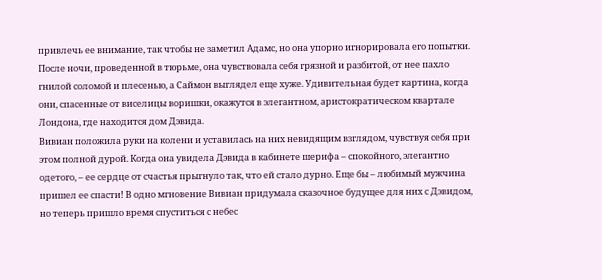привлечь ее внимание, так чтобы не заметил Адамс, но она упорно игнорировала его попытки. После ночи, проведенной в тюрьме, она чувствовала себя грязной и разбитой, от нее пахло гнилой соломой и плесенью, а Саймон выглядел еще хуже. Удивительная будет картина, когда они, спасенные от виселицы воришки, окажутся в элегантном, аристократическом квартале Лондона, где находится дом Дэвида.
Вивиан положила руки на колени и уставилась на них невидящим взглядом, чувствуя себя при этом полной дурой. Когда она увидела Дэвида в кабинете шерифа – спокойного, элегантно одетого, – ее сердце от счастья прыгнуло так, что ей стало дурно. Еще бы – любимый мужчина пришел ее спасти! В одно мгновение Вивиан придумала сказочное будущее для них с Дэвидом, но теперь пришло время спуститься с небес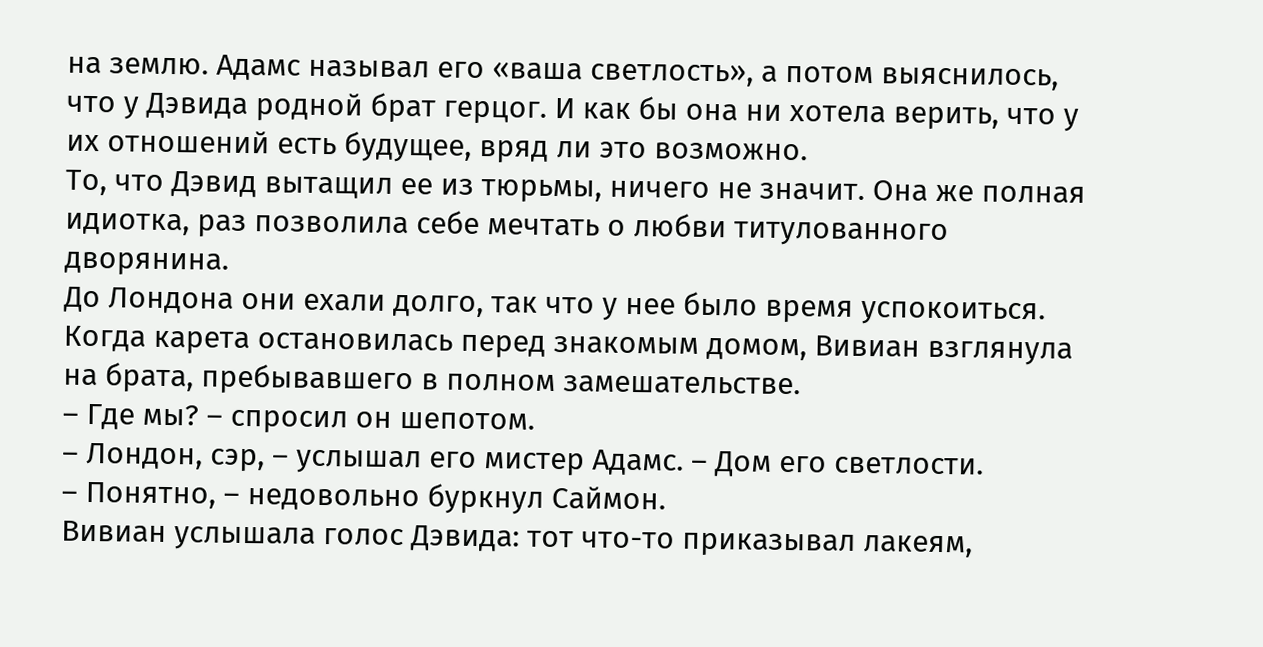на землю. Адамс называл его «ваша светлость», а потом выяснилось, что у Дэвида родной брат герцог. И как бы она ни хотела верить, что у их отношений есть будущее, вряд ли это возможно.
То, что Дэвид вытащил ее из тюрьмы, ничего не значит. Она же полная идиотка, раз позволила себе мечтать о любви титулованного дворянина.
До Лондона они ехали долго, так что у нее было время успокоиться. Когда карета остановилась перед знакомым домом, Вивиан взглянула на брата, пребывавшего в полном замешательстве.
– Где мы? – спросил он шепотом.
– Лондон, сэр, – услышал его мистер Адамс. – Дом его светлости.
– Понятно, – недовольно буркнул Саймон.
Вивиан услышала голос Дэвида: тот что-то приказывал лакеям,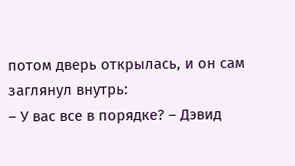потом дверь открылась, и он сам заглянул внутрь:
– У вас все в порядке? – Дэвид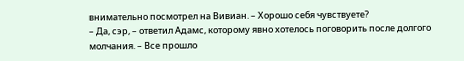внимательно посмотрел на Вивиан. – Хорошо себя чувствуете?
– Да, сэр, – ответил Адамс, которому явно хотелось поговорить после долгого молчания. – Все прошло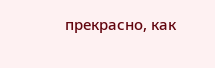прекрасно, как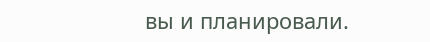вы и планировали.